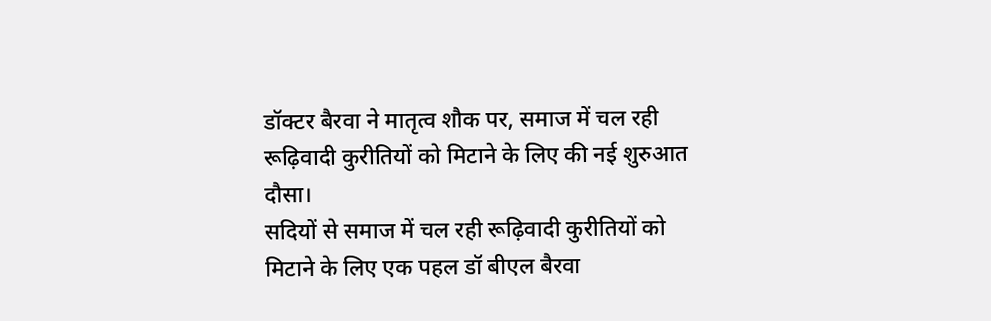डॉक्टर बैरवा ने मातृत्व शौक पर, समाज में चल रही रूढ़िवादी कुरीतियों को मिटाने के लिए की नई शुरुआत
दौसा।
सदियों से समाज में चल रही रूढ़िवादी कुरीतियों को मिटाने के लिए एक पहल डॉ बीएल बैरवा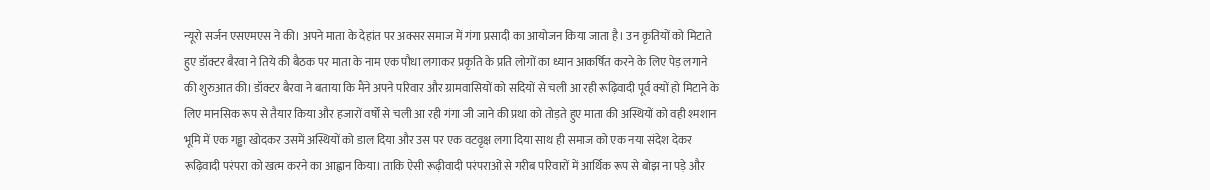न्यूरो सर्जन एसएमएस ने की। अपने माता के देहांत पर अक्सर समाज में गंगा प्रसादी का आयोजन किया जाता है। उन कृतियों को मिटाते हुए डॉक्टर बैरवा ने तिये की बैठक पर माता के नाम एक पौधा लगाकर प्रकृति के प्रति लोगों का ध्यान आकर्षित करने के लिए पेड़ लगाने की शुरुआत की। डॉक्टर बैरवा ने बताया कि मैंने अपने परिवार और ग्रामवासियों को सदियों से चली आ रही रूढ़िवादी पूर्व क्यों हो मिटाने के लिए मानसिक रूप से तैयार किया और हजारों वर्षों से चली आ रही गंगा जी जाने की प्रथा को तोड़ते हुए माता की अस्थियों को वही श्मशान भूमि में एक गड्ढा खोदकर उसमें अस्थियों को डाल दिया और उस पर एक वटवृक्ष लगा दिया साथ ही समाज को एक नया संदेश देकर रूढ़िवादी परंपरा को खत्म करने का आह्वान किया। ताकि ऐसी रूढ़ीवादी परंपराओं से गरीब परिवारों में आर्थिक रूप से बोझ ना पड़े और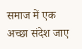समाज में एक अच्छा संदेश जाए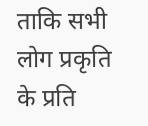ताकि सभी लोग प्रकृति के प्रति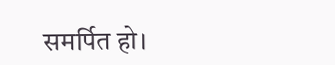समर्पित हो।